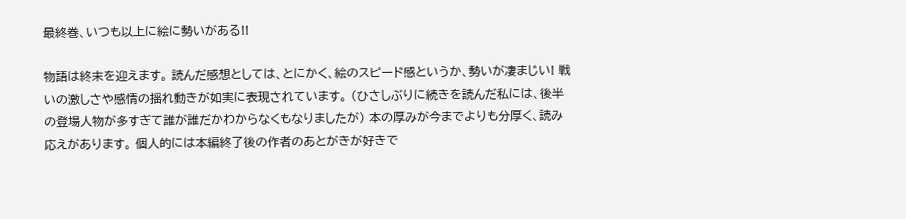最終巻、いつも以上に絵に勢いがある!!

物語は終末を迎えます。 読んだ感想としては、とにかく、絵のスピード感というか、勢いが凄まじい! 戦いの激しさや感情の揺れ動きが如実に表現されています。 (ひさしぶりに続きを読んだ私には、後半の登場人物が多すぎて誰が誰だかわからなくもなりましたが) 本の厚みが今までよりも分厚く、読み応えがあります。 個人的には本編終了後の作者のあとがきが好きで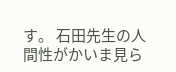す。 石田先生の人間性がかいま見ら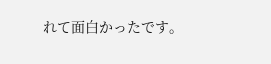れて面白かったです。